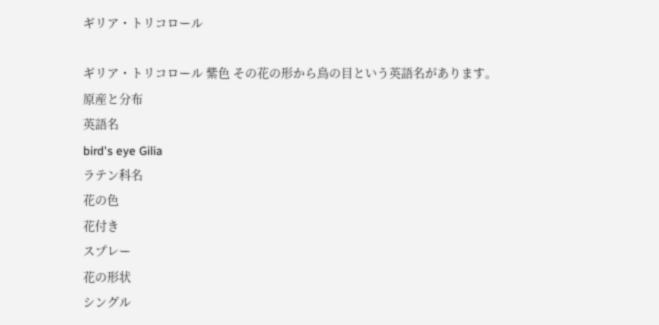ギリア・トリコロール

ギリア・トリコロール 紫色 その花の形から鳥の目という英語名があります。
原産と分布
英語名
bird's eye Gilia
ラテン科名
花の色
花付き
スプレー
花の形状
シングル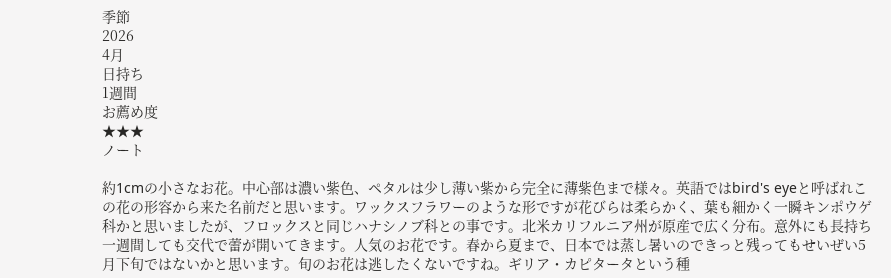季節
2026
4月
日持ち
1週間
お薦め度
★★★
ノート

約1cmの小さなお花。中心部は濃い紫色、ペタルは少し薄い紫から完全に薄紫色まで様々。英語ではbird's eyeと呼ばれこの花の形容から来た名前だと思います。ワックスフラワーのような形ですが花びらは柔らかく、葉も細かく一瞬キンポウゲ科かと思いましたが、フロックスと同じハナシノブ科との事です。北米カリフルニア州が原産で広く分布。意外にも長持ち一週間しても交代で蕾が開いてきます。人気のお花です。春から夏まで、日本では蒸し暑いのできっと残ってもせいぜい5月下旬ではないかと思います。旬のお花は逃したくないですね。ギリア・カピタータという種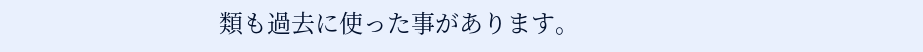類も過去に使った事があります。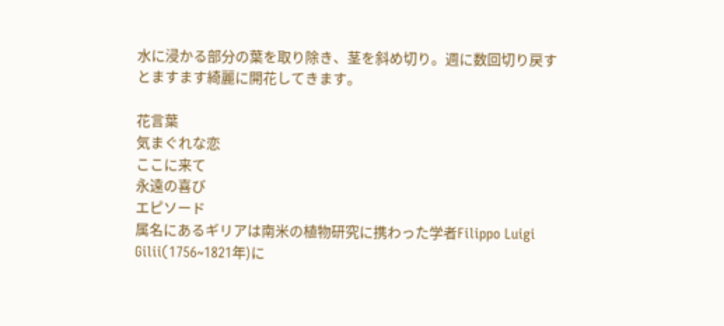水に浸かる部分の葉を取り除き、茎を斜め切り。週に数回切り戻すとますます綺麗に開花してきます。

花言葉
気まぐれな恋
ここに来て
永遠の喜び
エピソード
属名にあるギリアは南米の植物研究に携わった学者Filippo Luigi Gilii(1756~1821年)に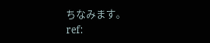ちなみます。
ref: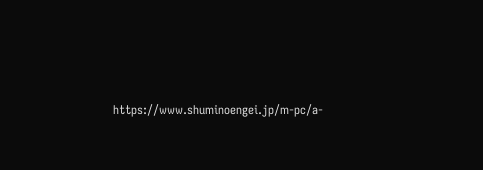https://www.shuminoengei.jp/m-pc/a-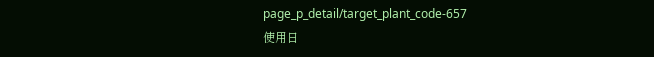page_p_detail/target_plant_code-657
使用日